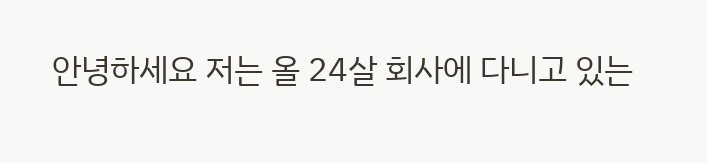안녕하세요 저는 올 24살 회사에 다니고 있는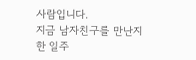사람입니다.
지금 남자친구를 만난지 한 일주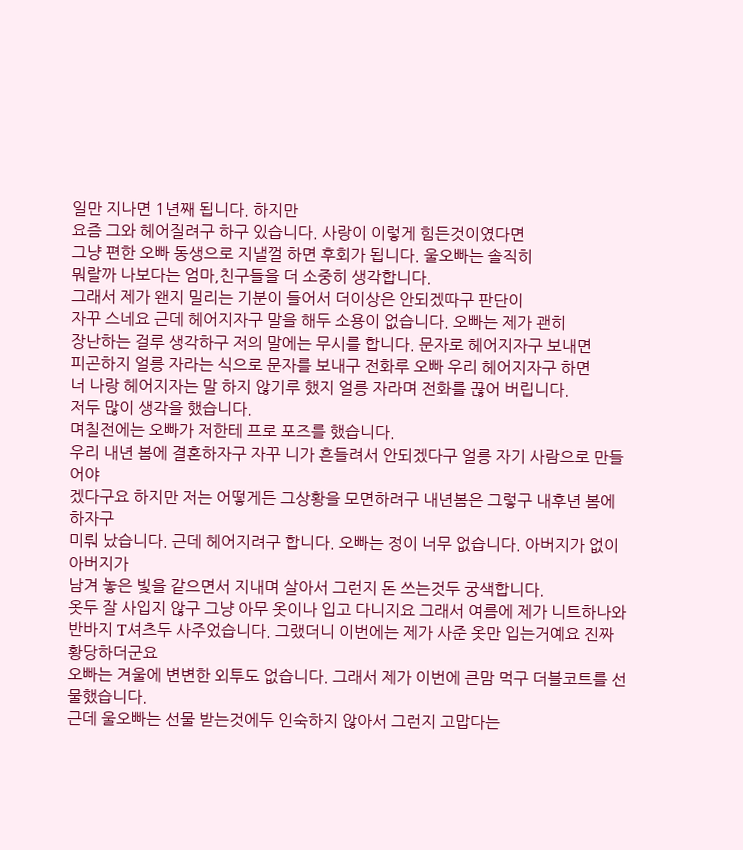일만 지나면 1년째 됩니다. 하지만
요즘 그와 헤어질려구 하구 있습니다. 사랑이 이렇게 힘든것이였다면
그냥 편한 오빠 동생으로 지낼껄 하면 후회가 됩니다. 울오빠는 솔직히
뭐랄까 나보다는 엄마,친구들을 더 소중히 생각합니다.
그래서 제가 왠지 밀리는 기분이 들어서 더이상은 안되겠따구 판단이
자꾸 스네요 근데 헤어지자구 말을 해두 소용이 없습니다. 오빠는 제가 괜히
장난하는 걸루 생각하구 저의 말에는 무시를 합니다. 문자로 헤어지자구 보내면
피곤하지 얼릉 자라는 식으로 문자를 보내구 전화루 오빠 우리 헤어지자구 하면
너 나랑 헤어지자는 말 하지 않기루 했지 얼릉 자라며 전화를 끊어 버립니다.
저두 많이 생각을 했습니다.
며칠전에는 오빠가 저한테 프로 포즈를 했습니다.
우리 내년 봄에 결혼하자구 자꾸 니가 흔들려서 안되겠다구 얼릉 자기 사람으로 만들어야
겠다구요 하지만 저는 어떻게든 그상황을 모면하려구 내년봄은 그렇구 내후년 봄에 하자구
미뤄 났습니다. 근데 헤어지려구 합니다. 오빠는 정이 너무 없습니다. 아버지가 없이 아버지가
남겨 놓은 빛을 같으면서 지내며 살아서 그런지 돈 쓰는것두 궁색합니다.
옷두 잘 사입지 않구 그냥 아무 옷이나 입고 다니지요 그래서 여름에 제가 니트하나와
반바지 T셔츠두 사주었습니다. 그랬더니 이번에는 제가 사준 옷만 입는거예요 진짜 황당하더군요
오빠는 겨울에 변변한 외투도 없습니다. 그래서 제가 이번에 큰맘 먹구 더블코트를 선물했습니다.
근데 울오빠는 선물 받는것에두 인숙하지 않아서 그런지 고맙다는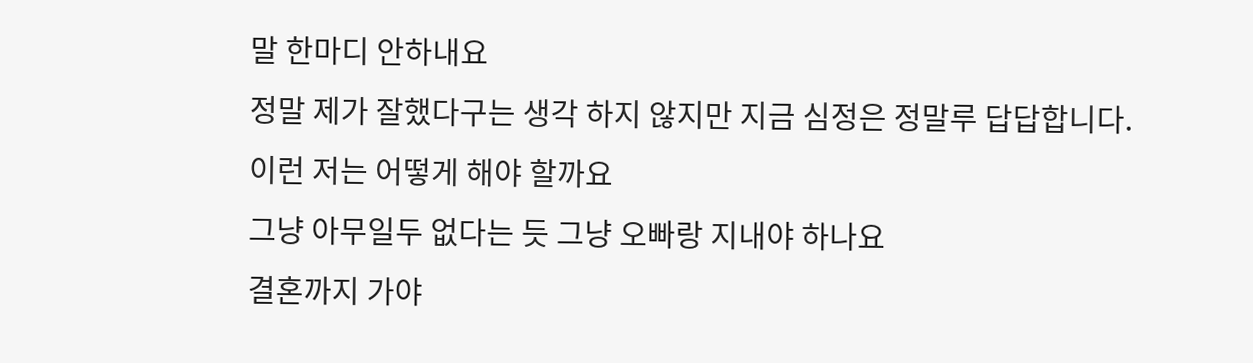말 한마디 안하내요
정말 제가 잘했다구는 생각 하지 않지만 지금 심정은 정말루 답답합니다.
이런 저는 어떻게 해야 할까요
그냥 아무일두 없다는 듯 그냥 오빠랑 지내야 하나요
결혼까지 가야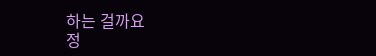하는 걸까요
정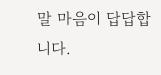말 마음이 답답합니다.